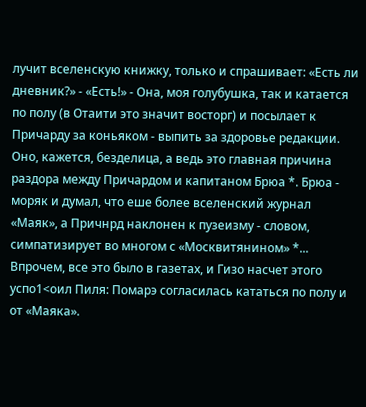лучит вселенскую книжку, только и спрашивает: «Есть ли дневник?» - «Есть!» - Она, моя голубушка, так и катается по полу (в Отаити это значит восторг) и посылает к Причарду за коньяком - выпить за здоровье редакции. Оно, кажется, безделица, а ведь это главная причина раздора между Причардом и капитаном Брюа *. Брюа - моряк и думал, что еше более вселенский журнал «Маяк», а Причнрд наклонен к пузеизму - словом, симпатизирует во многом с «Москвитянином» *... Впрочем, все это было в газетах, и Гизо насчет этого успо1<оил Пиля: Помарэ согласилась кататься по полу и от «Маяка».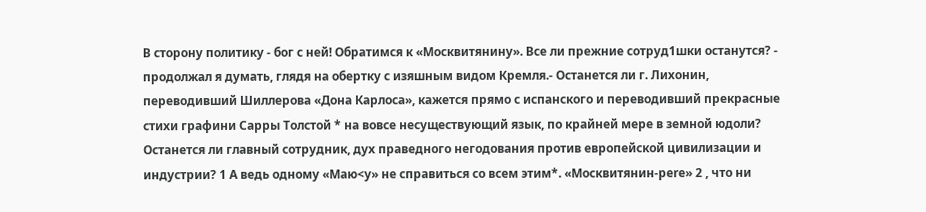В сторону политику - бог с ней! Обратимся к «Москвитянину». Все ли прежние сотруд1шки останутся? - продолжал я думать, глядя на обертку с изяшным видом Кремля.- Останется ли г. Лихонин, переводивший Шиллерова «Дона Карлоса», кажется прямо с испанского и переводивший прекрасные стихи графини Сарры Толстой * на вовсе несуществующий язык, по крайней мере в земной юдоли? Останется ли главный сотрудник, дух праведного негодования против европейской цивилизации и индустрии? 1 А ведь одному «Маю<у» не справиться со всем этим*. «Москвитянин-реrе» 2 , что ни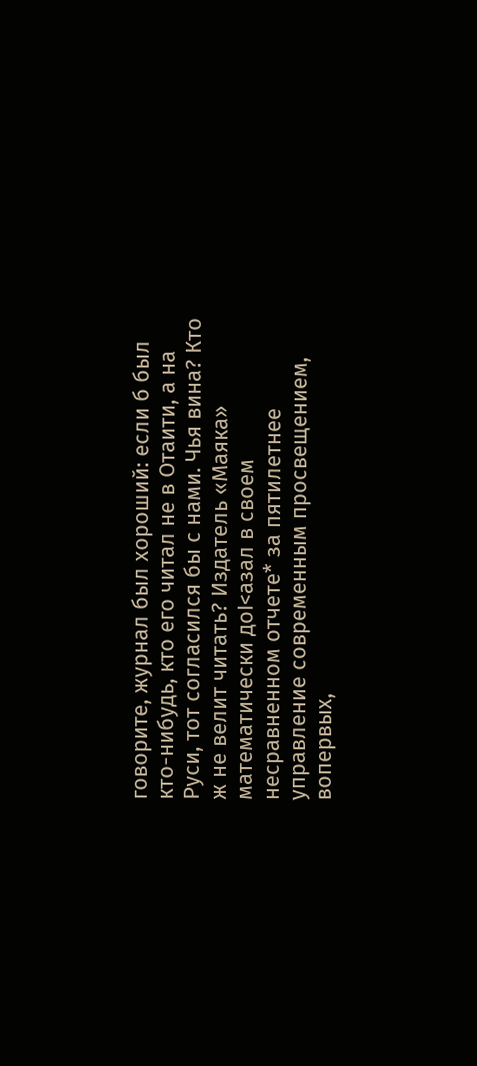говорите, журнал был хороший: если б был кто-нибудь, кто его читал не в Отаити, а на Руси, тот согласился бы с нами. Чья вина? Кто ж не велит читать? Издатель «Маяка» математически доI<азал в своем несравненном отчете* за пятилетнее управление современным просвещением, вопервых,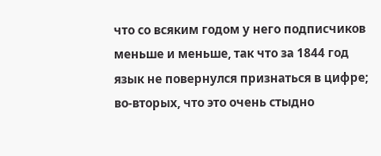что со всяким годом у него подписчиков меньше и меньше, так что за 1844 год язык не повернулся признаться в цифре; во-вторых, что это очень стыдно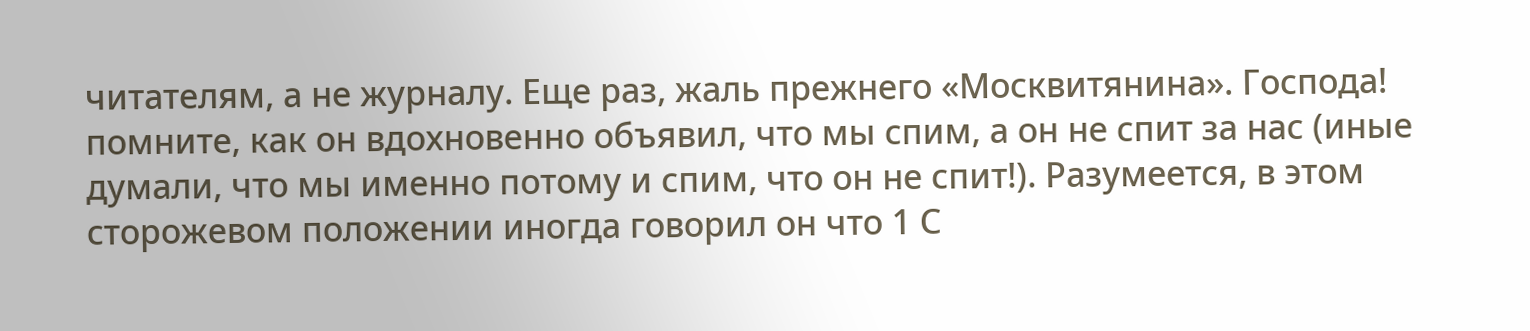читателям, а не журналу. Еще раз, жаль прежнего «Москвитянина». Господа! помните, как он вдохновенно объявил, что мы спим, а он не спит за нас (иные думали, что мы именно потому и спим, что он не спит!). Разумеется, в этом сторожевом положении иногда говорил он что 1 С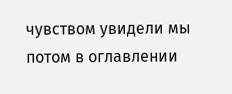чувством увидели мы потом в оглавлении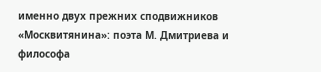именно двух прежних сподвижников «Москвитянина»: поэта М. Дмитриева и философа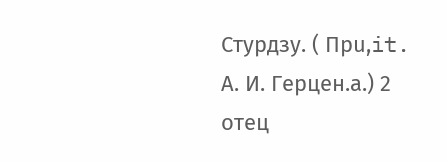Стурдзу. ( Пpu,it. А. И. Герцен.а.) 2 отец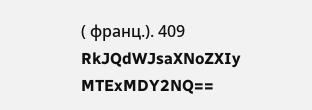( франц.). 409
RkJQdWJsaXNoZXIy MTExMDY2NQ==